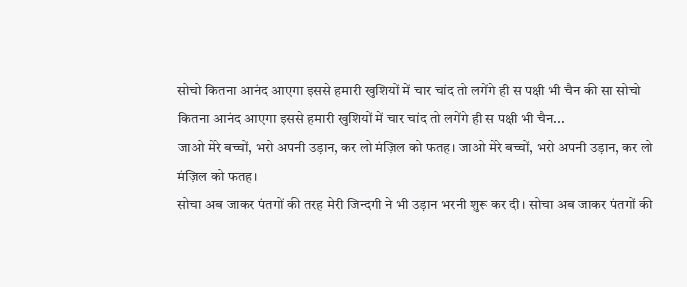सोचो कितना आनंद आएगा इससे हमारी खुशियों में चार चांद तो लगेंगे ही स पक्षी भी चैन की सा सोचो कितना आनंद आएगा इससे हमारी खुशियों में चार चांद तो लगेंगे ही स पक्षी भी चैन...
जाओ मेरे बच्चों, भरो अपनी उड़ान, कर लो मंज़िल को फतह। जाओ मेरे बच्चों, भरो अपनी उड़ान, कर लो मंज़िल को फतह।
सोचा अब जाकर पंतगों की तरह मेरी जिन्दगी ने भी उड़ान भरनी शुरू कर दी। सोचा अब जाकर पंतगों की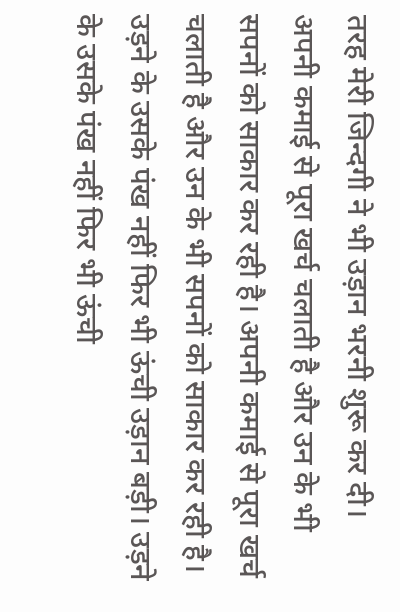तरह मेरी जिन्दगी ने भी उड़ान भरनी शुरू कर दी।
अपनी कमाई से पूरा खर्च चलाती है और उन के भी सपनों को साकार कर रही है। अपनी कमाई से पूरा खर्च चलाती है और उन के भी सपनों को साकार कर रही है।
उड़ने के उसके पंख नहीं फिर भी ऊंची उड़ान बड़ी। उड़ने के उसके पंख नहीं फिर भी ऊंची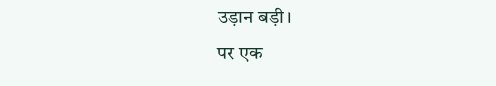उड़ान बड़ी।
पर एक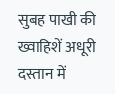सुबह पाखी की ख्वाहिशें अधूरी दस्तान में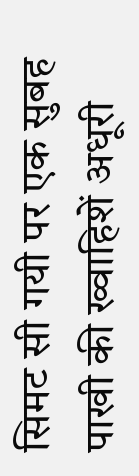सिमट सी गयी पर एक सुबह पाखी की ख्वाहिशें अधूरी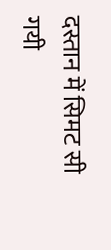दस्तान में सिमट सी गयी